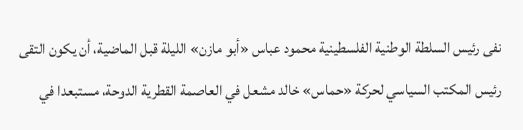نفى رئيس السلطة الوطنية الفلسطينية محمود عباس «أبو مازن» الليلة قبل الماضية، أن يكون التقى رئيس المكتب السياسي لحركة «حماس» خالد مشعل في العاصمة القطرية الدوحة، مستبعدا في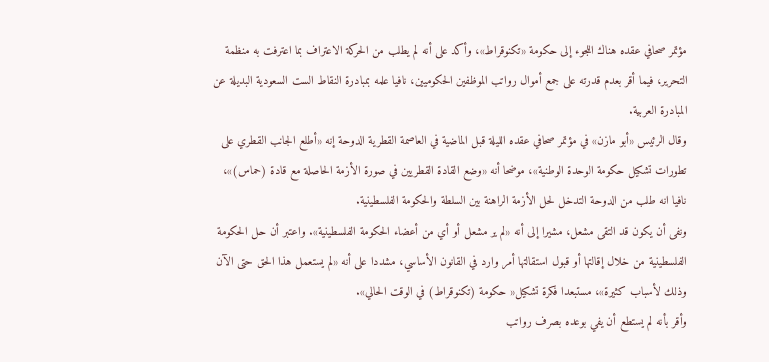مؤتمر صحافي عقده هناك اللجوء إلى حكومة «تكنوقراط»، وأكد على أنه لم يطلب من الحركة الاعتراف بما اعترفت به منظمة التحرير، فيما أقر بعدم قدرته على جمع أموال رواتب الموظفين الحكوميين، نافيا علمه بمبادرة النقاط الست السعودية البديلة عن المبادرة العربية.
وقال الرئيس «أبو مازن» في مؤتمر صحافي عقده الليلة قبل الماضية في العاصمة القطرية الدوحة إنه «أطلع الجانب القطري على تطورات تشكيل حكومة الوحدة الوطنية»، موضحا أنه «وضع القادة القطريين في صورة الأزمة الحاصلة مع قادة (حماس)»، نافيا انه طلب من الدوحة التدخل لحل الأزمة الراهنة بين السلطة والحكومة الفلسطينية.
ونفى أن يكون قد التقى مشعل، مشيرا إلى أنه «لم ير مشعل أو أي من أعضاء الحكومة الفلسطينية». واعتبر أن حل الحكومة الفلسطينية من خلال إقالتها أو قبول استقالتها أمر وارد في القانون الأساسي، مشددا على أنه «لم يستعمل هذا الحق حتى الآن وذلك لأسباب كثيرة»، مستبعدا فكرة تشكيل« حكومة (تكنوقراط) في الوقت الحالي».
وأقر بأنه لم يستطع أن يفي بوعده بصرف رواتب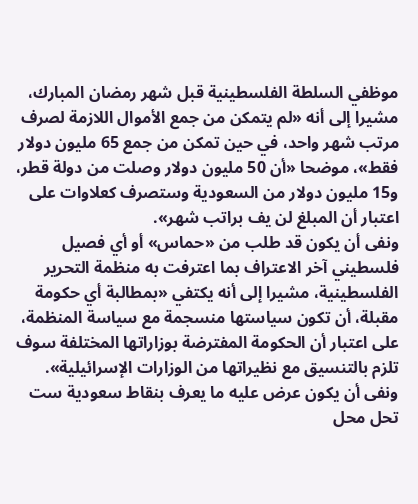موظفي السلطة الفلسطينية قبل شهر رمضان المبارك، مشيرا إلى أنه «لم يتمكن من جمع الأموال اللازمة لصرف مرتب شهر واحد، في حين تمكن من جمع 65 مليون دولار فقط»، موضحا «أن 50 مليون دولار وصلت من دولة قطر، و15 مليون دولار من السعودية وستصرف كعلاوات على اعتبار أن المبلغ لن يف براتب شهر».
ونفى أن يكون قد طلب من «حماس» أو أي فصيل فلسطيني آخر الاعتراف بما اعترفت به منظمة التحرير الفلسطينية، مشيرا إلى أنه يكتفي «بمطالبة أي حكومة مقبلة، أن تكون سياستها منسجمة مع سياسة المنظمة، على اعتبار أن الحكومة المفترضة بوزاراتها المختلفة سوف تلزم بالتنسيق مع نظيراتها من الوزارات الإسرائيلية».
ونفى أن يكون عرض عليه ما يعرف بنقاط سعودية ست تحل محل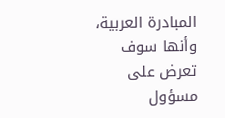المبادرة العربية، وأنها سوف تعرض على مسؤول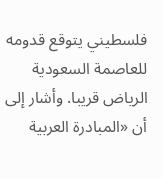فلسطيني يتوقع قدومه للعاصمة السعودية الرياض قريبا. وأشار إلى أن «المبادرة العربية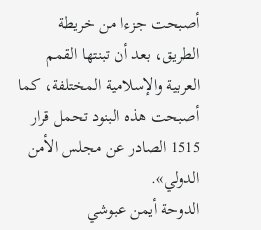أصبحت جزءا من خريطة الطريق، بعد أن تبنتها القمم العربية والإسلامية المختلفة، كما أصبحت هذه البنود تحمل قرار 1515 الصادر عن مجلس الأمن الدولي».
الدوحة أيمن عبوشي